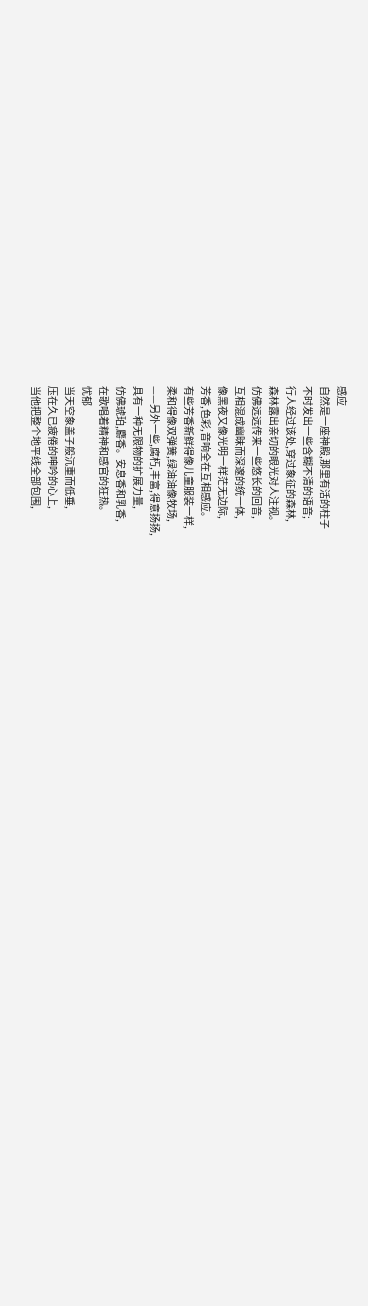感应
自然是一座神殿,那里有活的柱子
不时发出一些含糊不清的语音;
行人经过该处,穿过象征的森林,
森林露出亲切的眼光对人注视。
仿佛远远传来一些悠长的回音,
互相混成幽昧而深邃的统一体,
像黑夜又像光明一样茫无边际,
芳香,色彩,音响全在互相感应。
有些芳香新鲜得像儿童服装一样,
柔和得像双弹簧,绿油油像牧场,
——另外一些,腐朽,丰富,得意扬扬,
具有一种无限物的扩展力量,
仿佛琥珀,麝香。安息香和乳香,
在歌唱着精神和感官的狂热。
忧郁
当天空象盖子般沉重而低垂,
压在久已疲倦的呻吟的心上,
当他把整个地平线全部包围,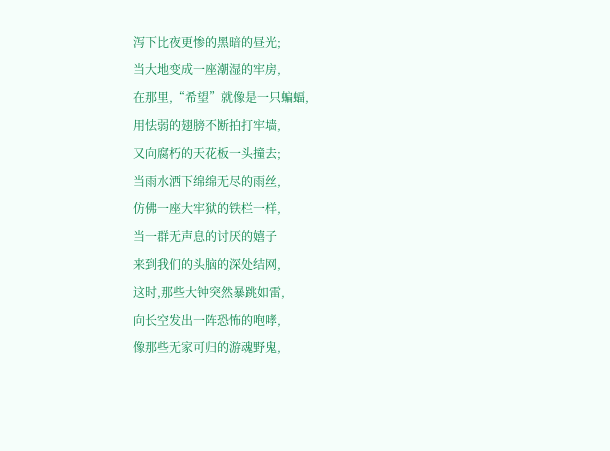泻下比夜更惨的黑暗的昼光;
当大地变成一座潮湿的牢房,
在那里,“希望”就像是一只蝙蝠,
用怯弱的翅膀不断拍打牢墙,
又向腐朽的天花板一头撞去;
当雨水洒下绵绵无尽的雨丝,
仿佛一座大牢狱的铁栏一样,
当一群无声息的讨厌的嬉子
来到我们的头脑的深处结网,
这时,那些大钟突然暴跳如雷,
向长空发出一阵恐怖的咆哮,
像那些无家可归的游魂野鬼,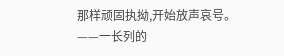那样顽固执拗,开始放声哀号。
——一长列的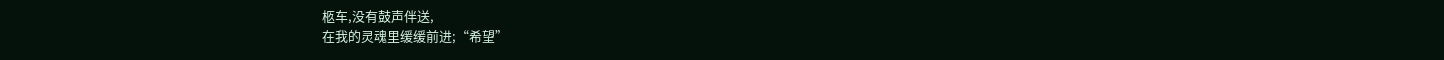柩车,没有鼓声伴送,
在我的灵魂里缓缓前进;“希望”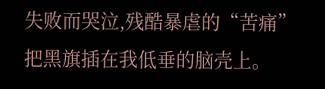失败而哭泣,残酷暴虐的“苦痛”
把黑旗插在我低垂的脑壳上。